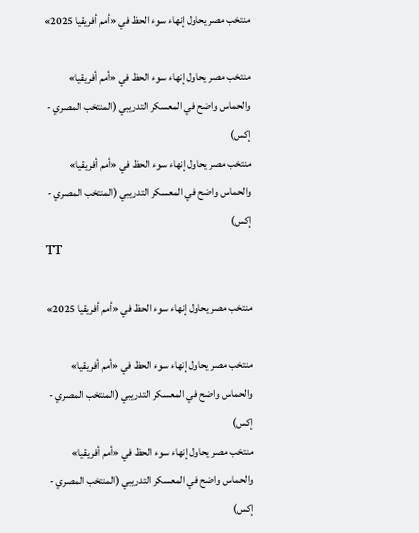منتخب مصر يحاول إنهاء سوء الحظ في «أمم أفريقيا 2025»

منتخب مصر يحاول إنهاء سوء الحظ في «أمم أفريقيا» والحماس واضح في المعسكر التدريبي (المنتخب المصري - إكس)
منتخب مصر يحاول إنهاء سوء الحظ في «أمم أفريقيا» والحماس واضح في المعسكر التدريبي (المنتخب المصري - إكس)
TT

منتخب مصر يحاول إنهاء سوء الحظ في «أمم أفريقيا 2025»

منتخب مصر يحاول إنهاء سوء الحظ في «أمم أفريقيا» والحماس واضح في المعسكر التدريبي (المنتخب المصري - إكس)
منتخب مصر يحاول إنهاء سوء الحظ في «أمم أفريقيا» والحماس واضح في المعسكر التدريبي (المنتخب المصري - إكس)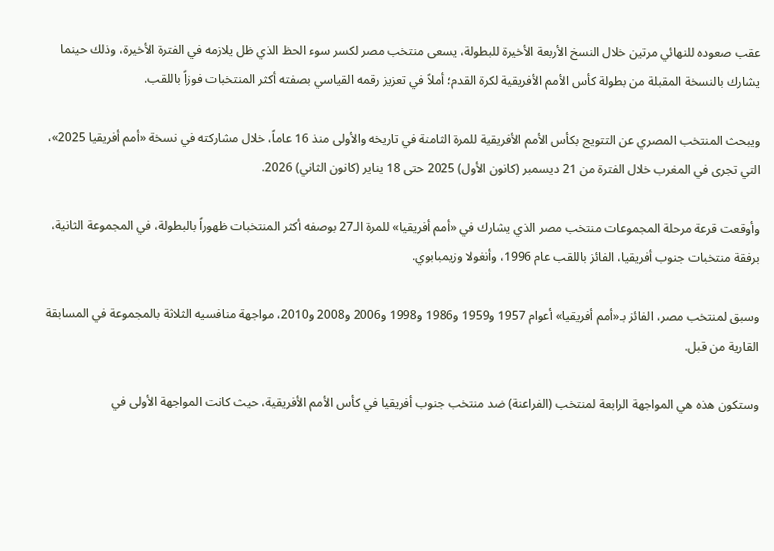عقب صعوده للنهائي مرتين خلال النسخ الأربعة الأخيرة للبطولة، يسعى منتخب مصر لكسر سوء الحظ الذي ظل يلازمه في الفترة الأخيرة، وذلك حينما يشارك بالنسخة المقبلة من بطولة كأس الأمم الأفريقية لكرة القدم؛ أملاً في تعزيز رقمه القياسي بصفته أكثر المنتخبات فوزاً باللقب.

ويبحث المنتخب المصري عن التتويج بكأس الأمم الأفريقية للمرة الثامنة في تاريخه والأولى منذ 16 عاماً، خلال مشاركته في نسخة «أمم أفريقيا 2025»، التي تجرى في المغرب خلال الفترة من 21 ديسمبر (كانون الأول) 2025 حتى 18 يناير (كانون الثاني) 2026.

وأوقعت قرعة مرحلة المجموعات منتخب مصر الذي يشارك في «أمم أفريقيا» للمرة الـ27 بوصفه أكثر المنتخبات ظهوراً بالبطولة، في المجموعة الثانية، برفقة منتخبات جنوب أفريقيا، الفائز باللقب عام 1996، وأنغولا وزيمبابوي.

وسبق لمنتخب مصر، الفائز بـ«أمم أفريقيا» أعوام 1957 و1959 و1986 و1998 و2006 و2008 و2010، مواجهة منافسيه الثلاثة بالمجموعة في المسابقة القارية من قبل.

وستكون هذه هي المواجهة الرابعة لمنتخب (الفراعنة) ضد منتخب جنوب أفريقيا في كأس الأمم الأفريقية، حيث كانت المواجهة الأولى في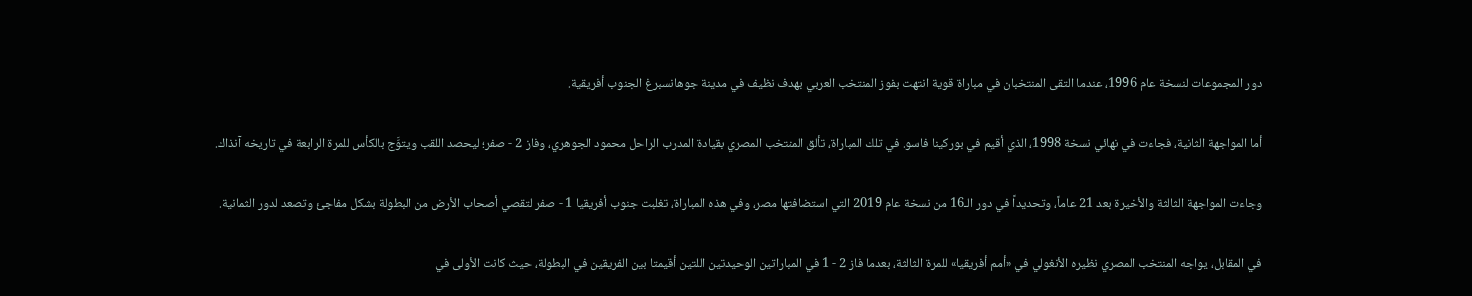دور المجموعات لنسخة عام 1996، عندما التقى المنتخبان في مباراة قوية انتهت بفوز المنتخب العربي بهدف نظيف في مدينة جوهانسبرغ الجنوب أفريقية.

أما المواجهة الثانية، فجاءت في نهائي نسخة 1998، الذي أقيم في بوركينا فاسو. في تلك المباراة، تألق المنتخب المصري بقيادة المدرب الراحل محمود الجوهري، وفاز 2 - صفر؛ ليحصد اللقب ويتوَّج بالكأس للمرة الرابعة في تاريخه آنذاك.

وجاءت المواجهة الثالثة والأخيرة بعد 21 عاماً، وتحديداً في دور الـ16 من نسخة عام 2019 التي استضافتها مصر، وفي هذه المباراة، تغلبت جنوب أفريقيا 1 - صفر لتقصي أصحاب الأرض من البطولة بشكل مفاجئ وتصعد لدور الثمانية.

في المقابل، يواجه المنتخب المصري نظيره الأنغولي في «أمم أفريقيا» للمرة الثالثة، بعدما فاز 2 - 1 في المباراتين الوحيدتين اللتين أقيمتا بين الفريقين في البطولة، حيث كانت الأولى في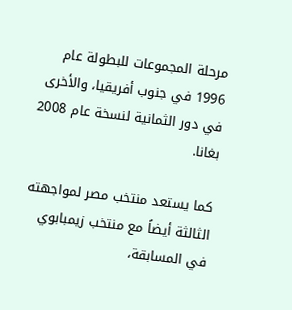مرحلة المجموعات للبطولة عام 1996 في جنوب أفريقيا، والأخرى في دور الثمانية لنسخة عام 2008 بغانا.

كما يستعد منتخب مصر لمواجهته الثالثة أيضاً مع منتخب زيمبابوي في المسابقة،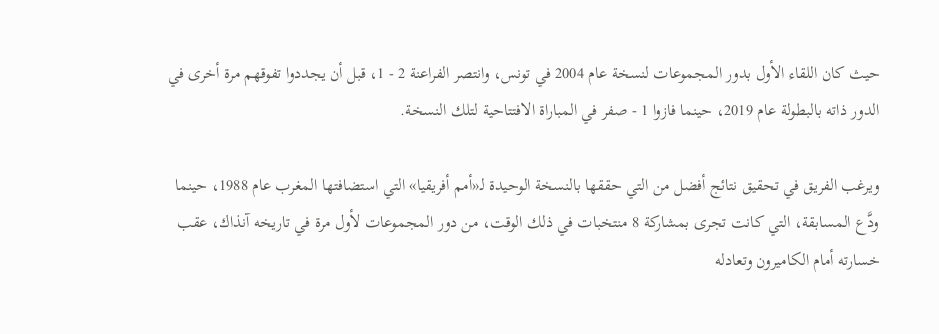حيث كان اللقاء الأول بدور المجموعات لنسخة عام 2004 في تونس، وانتصر الفراعنة 2 - 1، قبل أن يجددوا تفوقهم مرة أخرى في الدور ذاته بالبطولة عام 2019، حينما فازوا 1 - صفر في المباراة الافتتاحية لتلك النسخة.

ويرغب الفريق في تحقيق نتائج أفضل من التي حققها بالنسخة الوحيدة لـ«أمم أفريقيا» التي استضافتها المغرب عام 1988، حينما ودَّع المسابقة، التي كانت تجرى بمشاركة 8 منتخبات في ذلك الوقت، من دور المجموعات لأول مرة في تاريخه آنذاك، عقب خسارته أمام الكاميرون وتعادله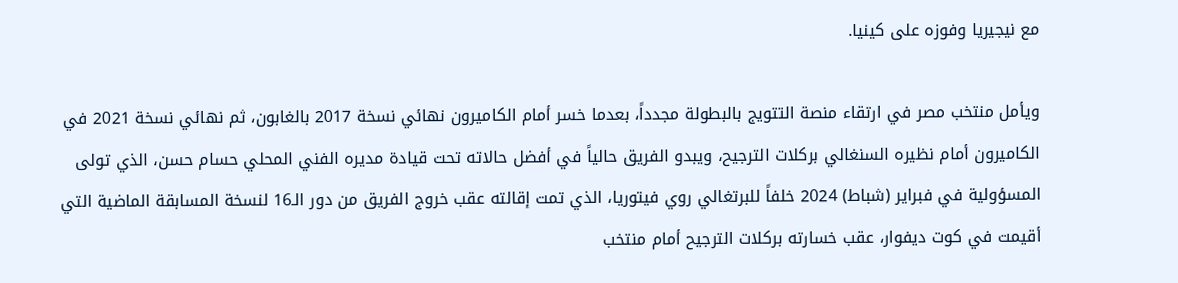مع نيجيريا وفوزه على كينيا.

ويأمل منتخب مصر في ارتقاء منصة التتويج بالبطولة مجدداً، بعدما خسر أمام الكاميرون نهائي نسخة 2017 بالغابون، ثم نهائي نسخة 2021 في الكاميرون أمام نظيره السنغالي بركلات الترجيح، ويبدو الفريق حالياً في أفضل حالاته تحت قيادة مديره الفني المحلي حسام حسن، الذي تولى المسؤولية في فبراير (شباط) 2024 خلفاً للبرتغالي روي فيتوريا، الذي تمت إقالته عقب خروج الفريق من دور الـ16 لنسخة المسابقة الماضية التي أقيمت في كوت ديفوار، عقب خسارته بركلات الترجيح أمام منتخب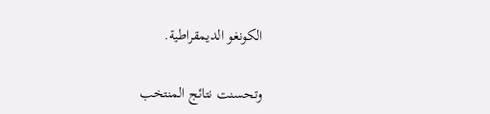الكونغو الديمقراطية.

وتحسنت نتائج المنتخب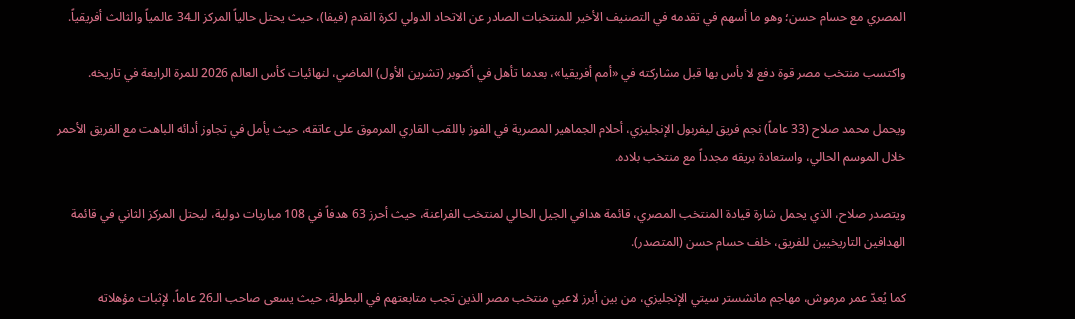المصري مع حسام حسن؛ وهو ما أسهم في تقدمه في التصنيف الأخير للمنتخبات الصادر عن الاتحاد الدولي لكرة القدم (فيفا)، حيث يحتل حالياً المركز الـ34 عالمياً والثالث أفريقياً.

واكتسب منتخب مصر قوة دفع لا بأس بها قبل مشاركته في «أمم أفريقيا»، بعدما تأهل في أكتوبر (تشرين الأول) الماضي، لنهائيات كأس العالم 2026 للمرة الرابعة في تاريخه.

ويحمل محمد صلاح (33 عاماً) نجم فريق ليفربول الإنجليزي، أحلام الجماهير المصرية في الفوز باللقب القاري المرموق على عاتقه، حيث يأمل في تجاوز أدائه الباهت مع الفريق الأحمر خلال الموسم الحالي، واستعادة بريقه مجدداً مع منتخب بلاده.

ويتصدر صلاح، الذي يحمل شارة قيادة المنتخب المصري، قائمة هدافي الجيل الحالي لمنتخب الفراعنة، حيث أحرز 63 هدفاً في 108 مباريات دولية، ليحتل المركز الثاني في قائمة الهدافين التاريخيين للفريق، خلف حسام حسن (المتصدر).

كما يُعدّ عمر مرموش، مهاجم مانشستر سيتي الإنجليزي، من بين أبرز لاعبي منتخب مصر الذين تجب متابعتهم في البطولة، حيث يسعى صاحب الـ26 عاماً، لإثبات مؤهلاته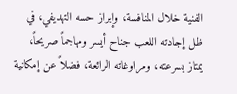الفنية خلال المنافسة، وإبراز حسه التهديفي، في ظل إجادته اللعب جناح أيسر ومهاجماً صريحاً، يمتاز بسرعته، ومراوغاته الرائعة، فضلاً عن إمكانية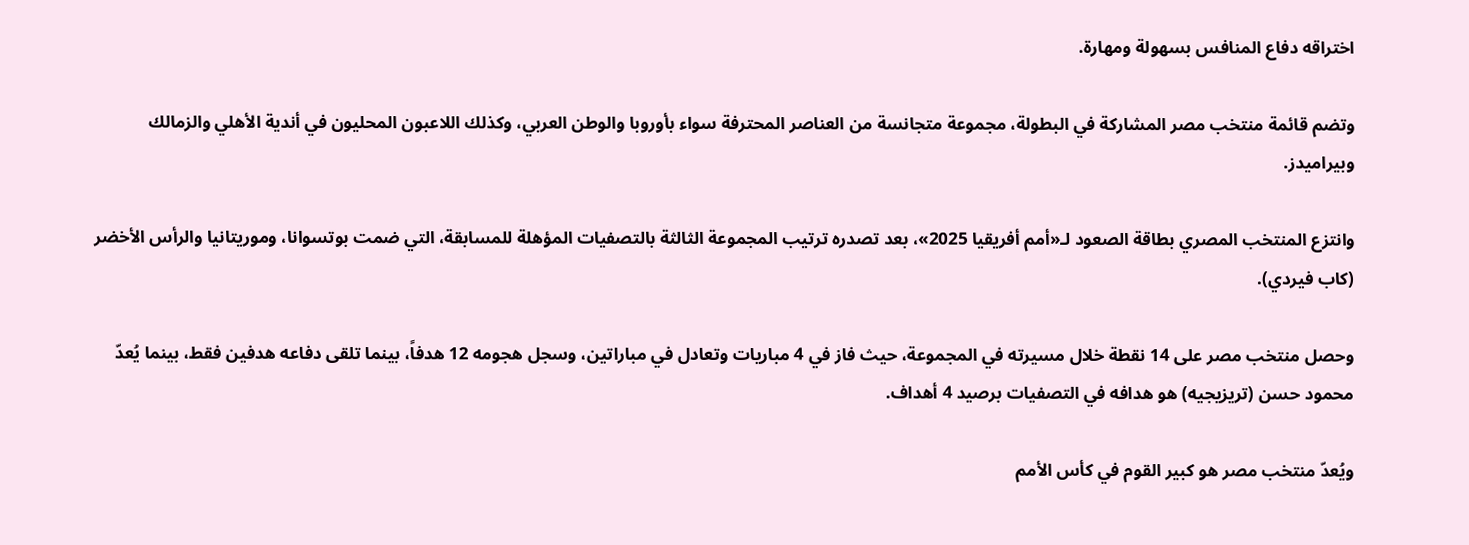اختراقه دفاع المنافس بسهولة ومهارة.

وتضم قائمة منتخب مصر المشاركة في البطولة، مجموعة متجانسة من العناصر المحترفة سواء بأوروبا والوطن العربي، وكذلك اللاعبون المحليون في أندية الأهلي والزمالك وبيراميدز.

وانتزع المنتخب المصري بطاقة الصعود لـ«أمم أفريقيا 2025»، بعد تصدره ترتيب المجموعة الثالثة بالتصفيات المؤهلة للمسابقة، التي ضمت بوتسوانا، وموريتانيا والرأس الأخضر (كاب فيردي).

وحصل منتخب مصر على 14 نقطة خلال مسيرته في المجموعة، حيث فاز في 4 مباريات وتعادل في مباراتين، وسجل هجومه 12 هدفاً، بينما تلقى دفاعه هدفين فقط، بينما يُعدّ محمود حسن (تريزيجيه) هو هدافه في التصفيات برصيد 4 أهداف.

ويُعدّ منتخب مصر هو كبير القوم في كأس الأمم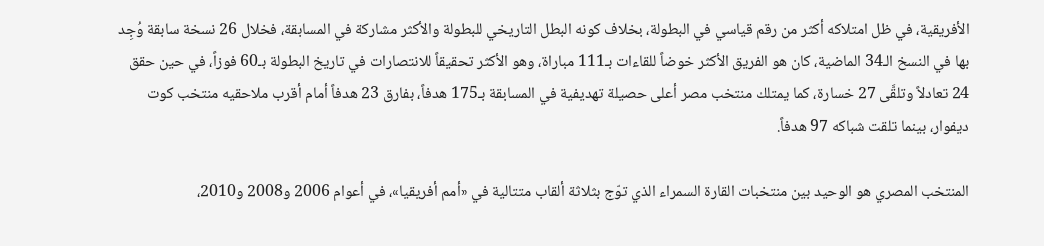الأفريقية، في ظل امتلاكه أكثر من رقم قياسي في البطولة، بخلاف كونه البطل التاريخي للبطولة والأكثر مشاركة في المسابقة، فخلال 26 نسخة سابقة وُجِد بها في النسخ الـ34 الماضية، كان هو الفريق الأكثر خوضاً للقاءات بـ111 مباراة، وهو الأكثر تحقيقاً للانتصارات في تاريخ البطولة بـ60 فوزاً، في حين حقق 24 تعادلاً وتلقَّى 27 خسارة، كما يمتلك منتخب مصر أعلى حصيلة تهديفية في المسابقة بـ175 هدفاً، بفارق 23 هدفاً أمام أقرب ملاحقيه منتخب كوت ديفوار، بينما تلقت شباكه 97 هدفاً.

المنتخب المصري هو الوحيد بين منتخبات القارة السمراء الذي توّج بثلاثة ألقاب متتالية في «أمم أفريقيا»، في أعوام 2006 و2008 و2010،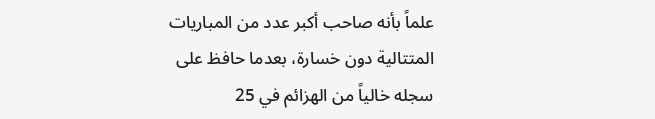علماً بأنه صاحب أكبر عدد من المباريات المتتالية دون خسارة، بعدما حافظ على سجله خالياً من الهزائم في 25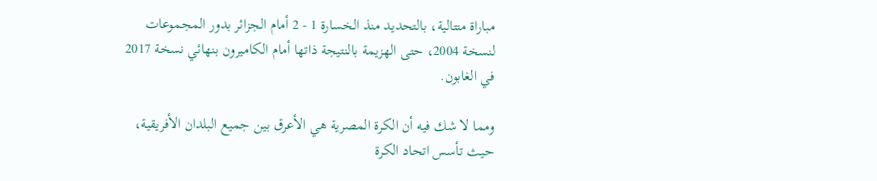مباراة متتالية، بالتحديد منذ الخسارة 1 - 2 أمام الجزائر بدور المجموعات لنسخة 2004، حتى الهزيمة بالنتيجة ذاتها أمام الكاميرون بنهائي نسخة 2017 في الغابون.

ومما لا شك فيه أن الكرة المصرية هي الأعرق بين جميع البلدان الأفريقية، حيث تأسس اتحاد الكرة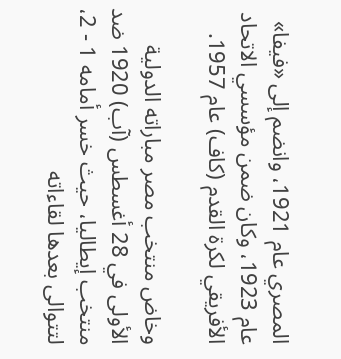المصري عام 1921، وانضم إلى «فيفا» عام 1923، وكان ضمن مؤسسي الاتحاد الأفريقي لكرة القدم (كاف) عام 1957.

وخاض منتخب مصر مباراته الدولية الأولى في 28 أغسطس (آب) 1920 ضد منتخب إيطاليا، حيث خسر أمامه 1 - 2، لتتوالى بعدها لقاءاته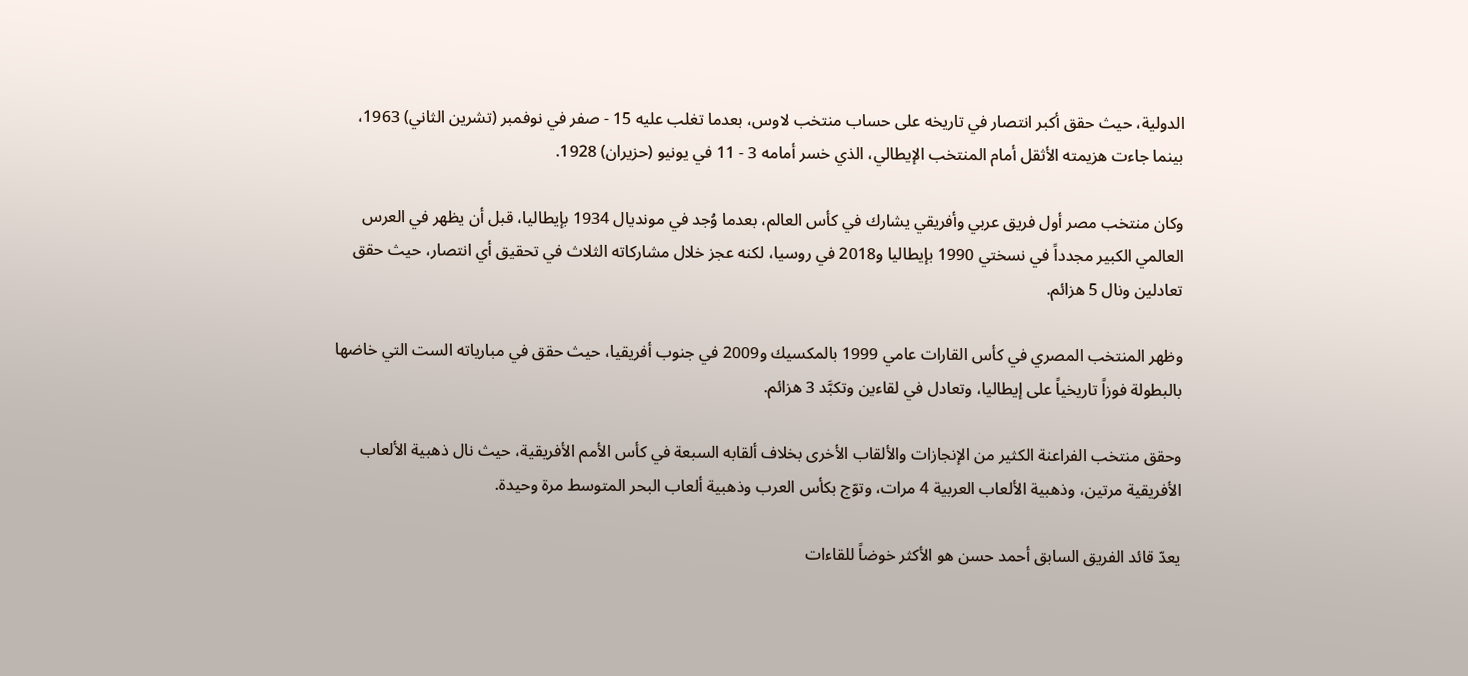الدولية، حيث حقق أكبر انتصار في تاريخه على حساب منتخب لاوس، بعدما تغلب عليه 15 - صفر في نوفمبر (تشرين الثاني) 1963، بينما جاءت هزيمته الأثقل أمام المنتخب الإيطالي، الذي خسر أمامه 3 - 11 في يونيو (حزيران) 1928.

وكان منتخب مصر أول فريق عربي وأفريقي يشارك في كأس العالم، بعدما وُجد في مونديال 1934 بإيطاليا، قبل أن يظهر في العرس العالمي الكبير مجدداً في نسختي 1990 بإيطاليا و2018 في روسيا، لكنه عجز خلال مشاركاته الثلاث في تحقيق أي انتصار، حيث حقق تعادلين ونال 5 هزائم.

وظهر المنتخب المصري في كأس القارات عامي 1999 بالمكسيك و2009 في جنوب أفريقيا، حيث حقق في مبارياته الست التي خاضها بالبطولة فوزاً تاريخياً على إيطاليا، وتعادل في لقاءين وتكبَّد 3 هزائم.

وحقق منتخب الفراعنة الكثير من الإنجازات والألقاب الأخرى بخلاف ألقابه السبعة في كأس الأمم الأفريقية، حيث نال ذهبية الألعاب الأفريقية مرتين، وذهبية الألعاب العربية 4 مرات، وتوّج بكأس العرب وذهبية ألعاب البحر المتوسط مرة وحيدة.

يعدّ قائد الفريق السابق أحمد حسن هو الأكثر خوضاً للقاءات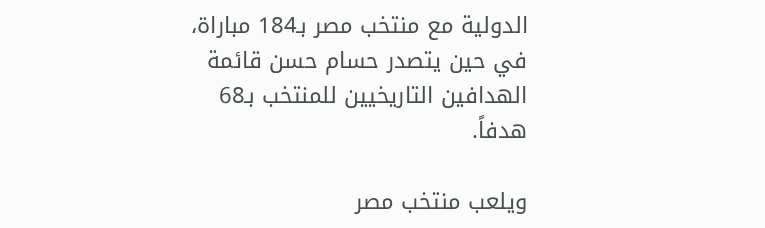الدولية مع منتخب مصر بـ184 مباراة، في حين يتصدر حسام حسن قائمة الهدافين التاريخيين للمنتخب بـ68 هدفاً.

ويلعب منتخب مصر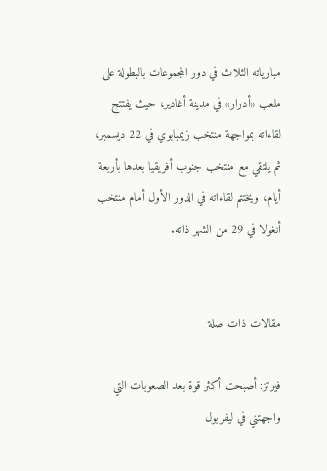مبارياته الثلاث في دور المجموعات بالبطولة على ملعب «أدرار» في مدينة أغادير، حيث يفتتح لقاءاته بمواجهة منتخب زيمبابوي في 22 ديسمبر، ثم يلتقي مع منتخب جنوب أفريقيا بعدها بأربعة أيام، ويختتم لقاءاته في الدور الأول أمام منتخب أنغولا في 29 من الشهر ذاته.


مقالات ذات صلة

فيرتز: أصبحت أكثر قوة بعد الصعوبات التي واجهتني في ليفربول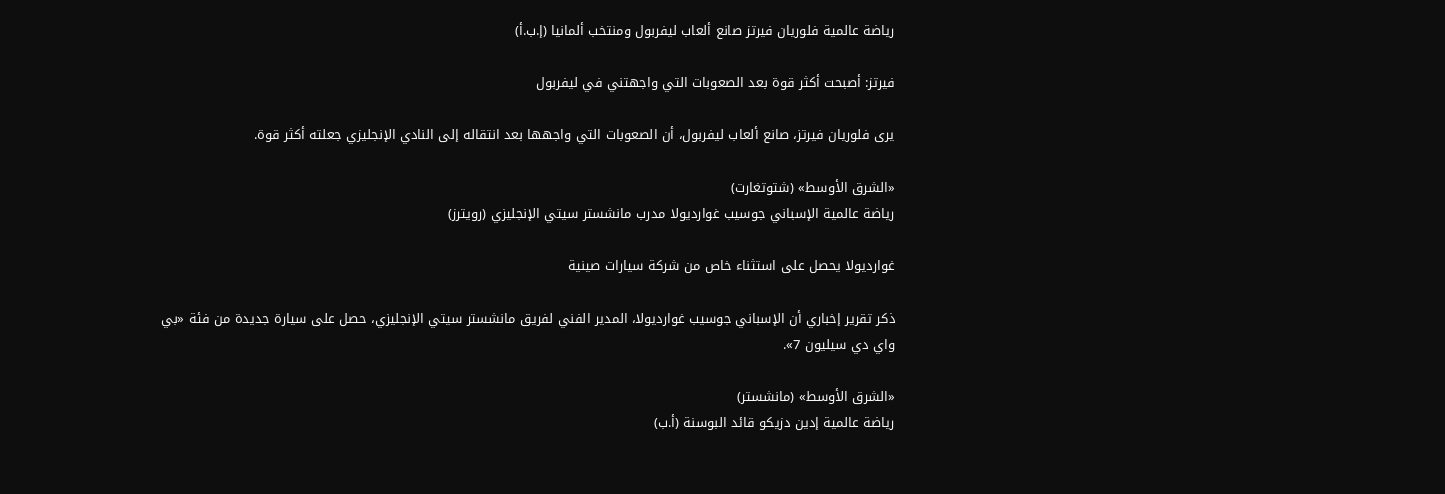رياضة عالمية فلوريان فيرتز صانع ألعاب ليفربول ومنتخب ألمانيا (إ.ب.أ)

فيرتز: أصبحت أكثر قوة بعد الصعوبات التي واجهتني في ليفربول

يرى فلوريان فيرتز، صانع ألعاب ليفربول، أن الصعوبات التي واجهها بعد انتقاله إلى النادي الإنجليزي جعلته أكثر قوة.

«الشرق الأوسط» (شتوتغارت)
رياضة عالمية الإسباني جوسيب غوارديولا مدرب مانشستر سيتي الإنجليزي (رويترز)

غوارديولا يحصل على استثناء خاص من شركة سيارات صينية

ذكر تقرير إخباري أن الإسباني جوسيب غوارديولا، المدير الفني لفريق مانشستر سيتي الإنجليزي، حصل على سيارة جديدة من فئة «بي واي دي سيليون 7».

«الشرق الأوسط» (مانشستر)
رياضة عالمية إدين دزيكو قائد البوسنة (أ.ب)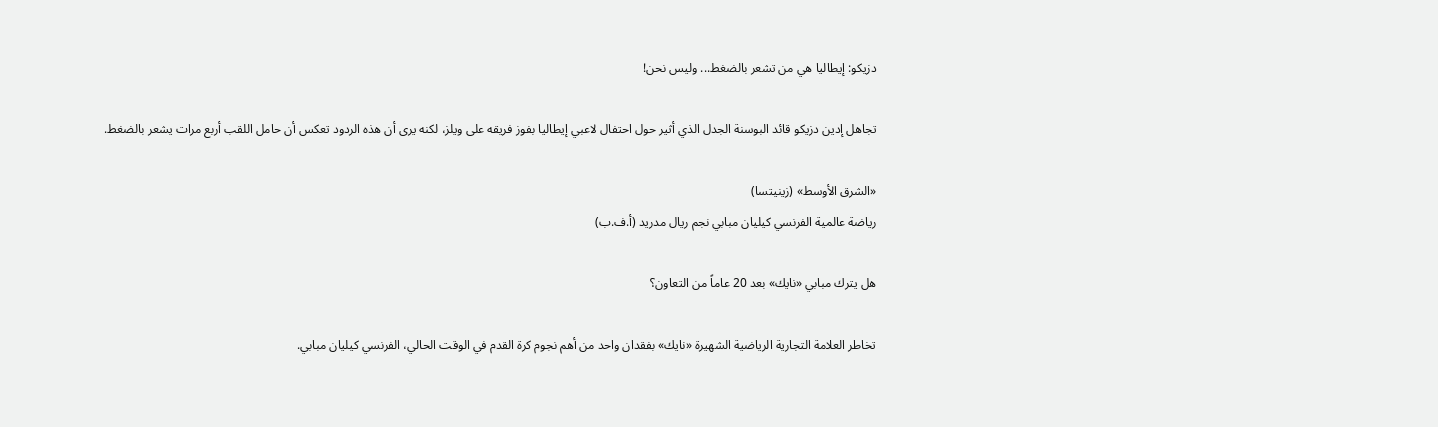دزيكو: إيطاليا هي من تشعر بالضغط... وليس نحن!

تجاهل إدين دزيكو قائد البوسنة الجدل الذي أثير حول احتفال لاعبي إيطاليا بفوز فريقه على ويلز، لكنه يرى أن هذه الردود تعكس أن حامل اللقب أربع مرات يشعر بالضغط.

«الشرق الأوسط» (زينيتسا)
رياضة عالمية الفرنسي كيليان مبابي نجم ريال مدريد (أ.ف.ب)

هل يترك مبابي «نايك» بعد 20 عاماً من التعاون؟

تخاطر العلامة التجارية الرياضية الشهيرة «نايك» بفقدان واحد من أهم نجوم كرة القدم في الوقت الحالي، الفرنسي كيليان مبابي.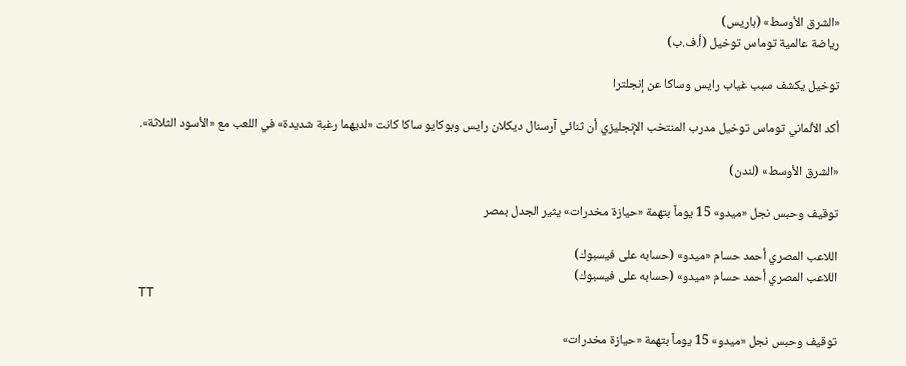«الشرق الأوسط» (باريس)
رياضة عالمية توماس توخيل (أ.ف.ب)

توخيل يكشف سبب غياب رايس وساكا عن إنجلترا

أكد الألماني توماس توخيل مدرب المنتخب الإنجليزي أن ثنائي آرسنال ديكلان رايس وبوكايو ساكا كانت «لديهما رغبة شديدة» في اللعب مع «الأسود الثلاثة».

«الشرق الأوسط» (لندن)

توقيف وحبس نجل «ميدو» 15 يوماً بتهمة «حيازة مخدرات» يثير الجدل بمصر

اللاعب المصري أحمد حسام «ميدو» (حسابه على فيسبوك)
اللاعب المصري أحمد حسام «ميدو» (حسابه على فيسبوك)
TT

توقيف وحبس نجل «ميدو» 15 يوماً بتهمة «حيازة مخدرات»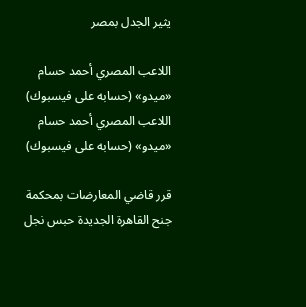يثير الجدل بمصر

اللاعب المصري أحمد حسام «ميدو» (حسابه على فيسبوك)
اللاعب المصري أحمد حسام «ميدو» (حسابه على فيسبوك)

قرر قاضي المعارضات بمحكمة جنح القاهرة الجديدة حبس نجل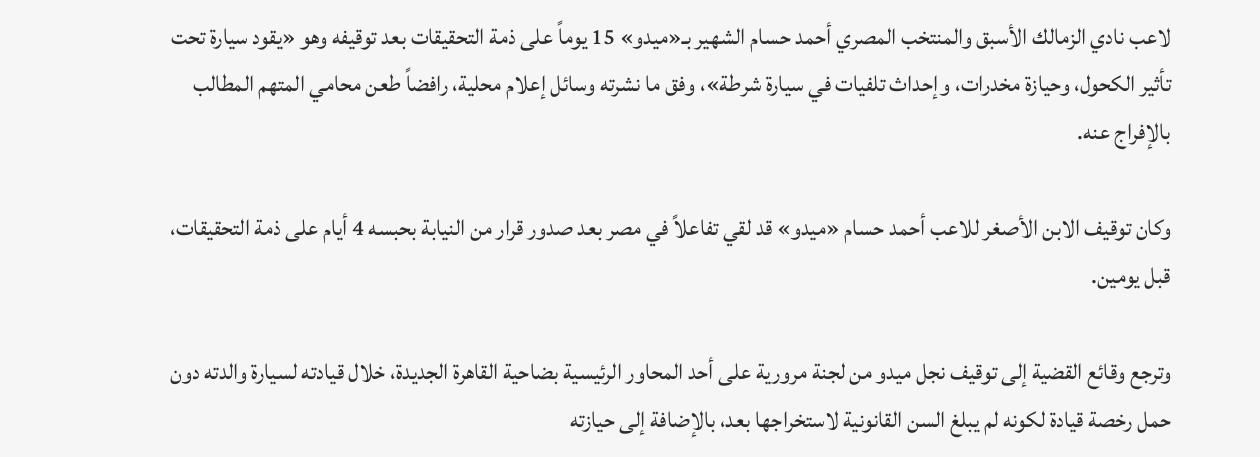لاعب نادي الزمالك الأسبق والمنتخب المصري أحمد حسام الشهير بـ«ميدو» 15 يوماً على ذمة التحقيقات بعد توقيفه وهو «يقود سيارة تحت تأثير الكحول، وحيازة مخدرات، وإحداث تلفيات في سيارة شرطة»، وفق ما نشرته وسائل إعلام محلية، رافضاً طعن محامي المتهم المطالب بالإفراج عنه.

وكان توقيف الابن الأصغر للاعب أحمد حسام «ميدو» قد لقي تفاعلاً في مصر بعد صدور قرار من النيابة بحبسه 4 أيام على ذمة التحقيقات، قبل يومين.

وترجع وقائع القضية إلى توقيف نجل ميدو من لجنة مرورية على أحد المحاور الرئيسية بضاحية القاهرة الجديدة، خلال قيادته لسيارة والدته دون حمل رخصة قيادة لكونه لم يبلغ السن القانونية لاستخراجها بعد، بالإضافة إلى حيازته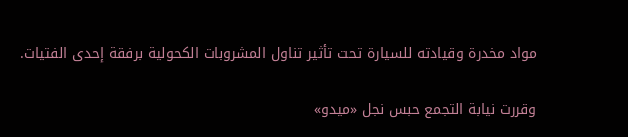مواد مخدرة وقيادته للسيارة تحت تأثير تناول المشروبات الكحولية برفقة إحدى الفتيات.

وقررت نيابة التجمع حبس نجل «ميدو»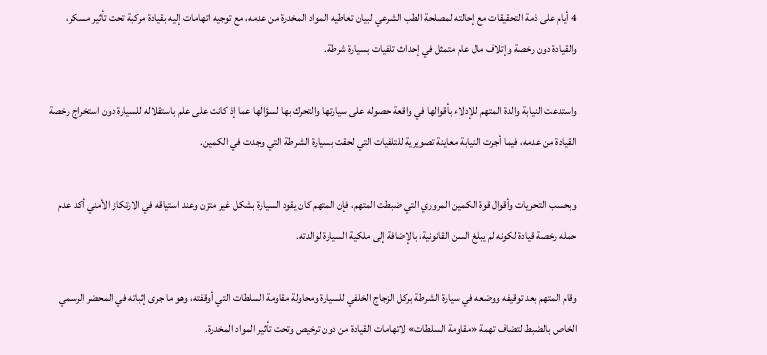4 أيام على ذمة التحقيقات مع إحالته لمصلحة الطب الشرعي لبيان تعاطيه المواد المخدرة من عدمه، مع توجيه اتهامات إليه بقيادة مركبة تحت تأثير مسكر، والقيادة دون رخصة وإتلاف مال عام متمثل في إحداث تلفيات بسيارة شرطة.

واستدعت النيابة والدة المتهم للإدلاء بأقوالها في واقعة حصوله على سيارتها والتحرك بها لسؤالها عما إذ كانت على علم باستقلاله للسيارة دون استخراج رخصة القيادة من عدمه، فيما أجرت النيابة معاينة تصويرية للتلفيات التي لحقت بسيارة الشرطة التي وجدت في الكمين.

وبحسب التحريات وأقوال قوة الكمين المروري التي ضبطت المتهم، فإن المتهم كان يقود السيارة بشكل غير متزن وعند استياقه في الارتكاز الأمني أكد عدم حمله رخصة قيادة لكونه لم يبلغ السن القانونية، بالإضافة إلى ملكية السيارة لوالدته.

وقام المتهم بعد توقيفه ووضعه في سيارة الشرطة بركل الزجاج الخلفي للسيارة ومحاولة مقاومة السلطات التي أوقفته، وهو ما جرى إثباته في المحضر الرسمي الخاص بالضبط لتضاف تهمة «مقاومة السلطات» لاتهامات القيادة من دون ترخيص وتحت تأثير المواد المخدرة.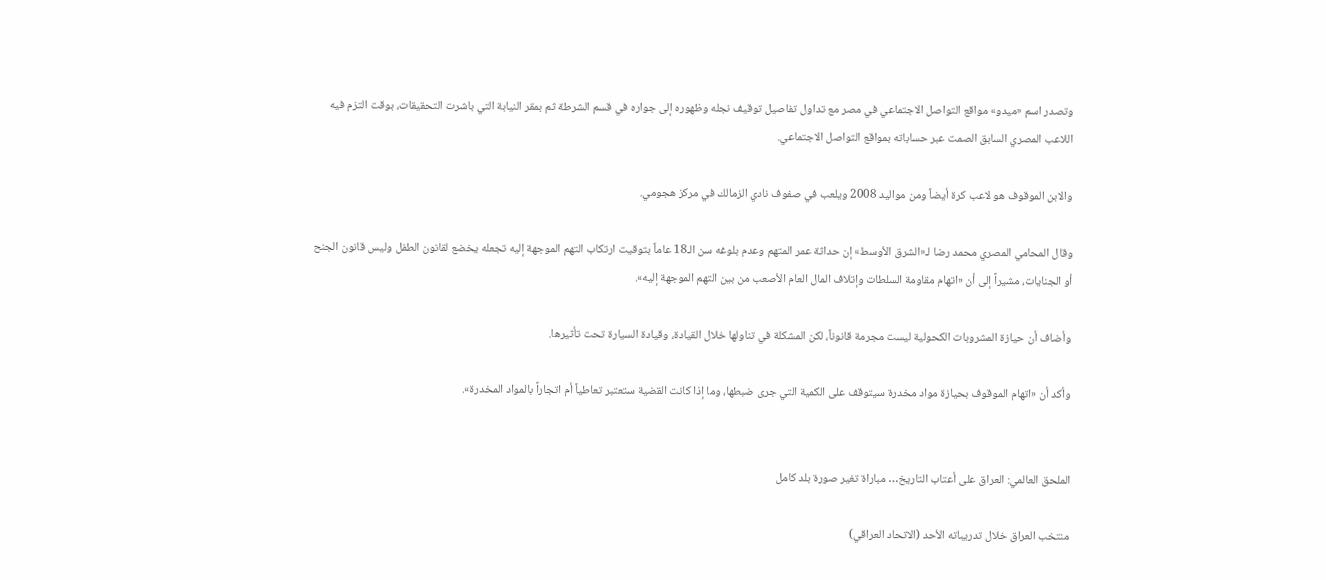وتصدر اسم «ميدو» مواقع التواصل الاجتماعي في مصر مع تداول تفاصيل توقيف نجله وظهوره إلى جواره في قسم الشرطة ثم بمقر النيابة التي باشرت التحقيقات، بوقت التزم فيه اللاعب المصري السابق الصمت عبر حساباته بمواقع التواصل الاجتماعي.

والابن الموقوف هو لاعب كرة أيضاً ومن مواليد 2008 ويلعب في صفوف نادي الزمالك في مركز هجومي.

وقال المحامي المصري محمد رضا لـ«الشرق الأوسط» إن حداثة عمر المتهم وعدم بلوغه سن الـ18 عاماً بتوقيت ارتكاب التهم الموجهة إليه تجعله يخضع لقانون الطفل وليس قانون الجنح أو الجنايات، مشيراً إلى أن «اتهام مقاومة السلطات وإتلاف المال العام الأصعب من بين التهم الموجهة إليه».

وأضاف أن حيازة المشروبات الكحولية ليست مجرمة قانوناً، لكن المشكلة في تناولها خلال القيادة، وقيادة السيارة تحت تأثيرها.

وأكد أن «اتهام الموقوف بحيازة مواد مخدرة سيتوقف على الكمية التي جرى ضبطها، وما إذا كانت القضية ستعتبر تعاطياً أم اتجاراً بالمواد المخدرة».


الملحق العالمي: العراق على أعتاب التاريخ… مباراة تغير صورة بلد كامل

منتخب العراق خلال تدريباته الأحد (الاتحاد العراقي)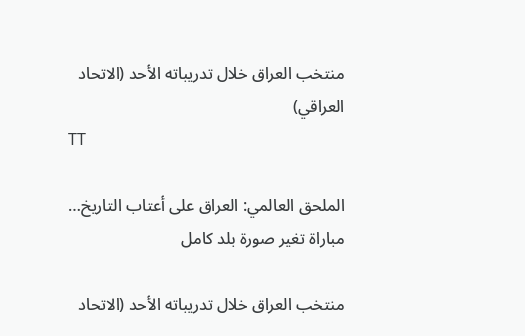منتخب العراق خلال تدريباته الأحد (الاتحاد العراقي)
TT

الملحق العالمي: العراق على أعتاب التاريخ… مباراة تغير صورة بلد كامل

منتخب العراق خلال تدريباته الأحد (الاتحاد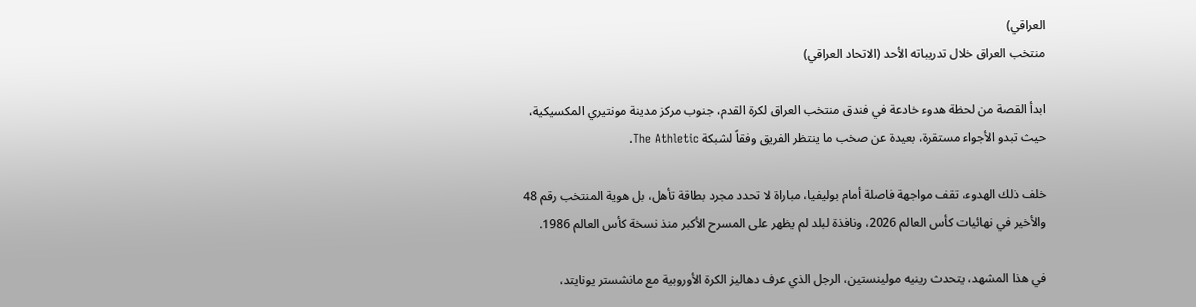العراقي)
منتخب العراق خلال تدريباته الأحد (الاتحاد العراقي)

ابدأ القصة من لحظة هدوء خادعة في فندق منتخب العراق لكرة القدم، جنوب مركز مدينة مونتيري المكسيكية، حيث تبدو الأجواء مستقرة، بعيدة عن صخب ما ينتظر الفريق وفقاً لشبكة The Athletic.

خلف ذلك الهدوء، تقف مواجهة فاصلة أمام بوليفيا، مباراة لا تحدد مجرد بطاقة تأهل، بل هوية المنتخب رقم 48 والأخير في نهائيات كأس العالم 2026، ونافذة لبلد لم يظهر على المسرح الأكبر منذ نسخة كأس العالم 1986.

في هذا المشهد، يتحدث رينيه مولينستين، الرجل الذي عرف دهاليز الكرة الأوروبية مع مانشستر يونايتد،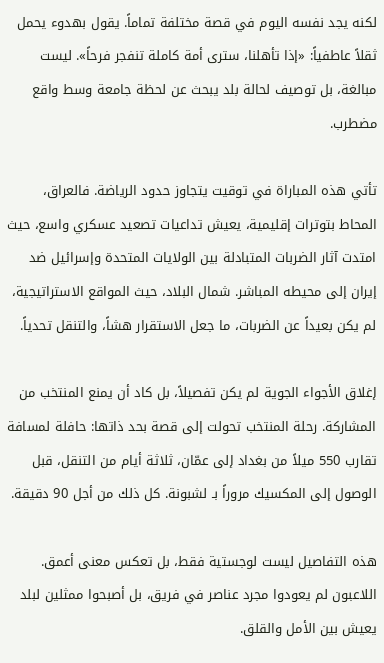لكنه يجد نفسه اليوم في قصة مختلفة تماماً. يقول بهدوء يحمل ثقلاً عاطفياً: «إذا تأهلنا، سترى أمة كاملة تنفجر فرحاً». ليست مبالغة، بل توصيف لحالة بلد يبحث عن لحظة جامعة وسط واقع مضطرب.

تأتي هذه المباراة في توقيت يتجاوز حدود الرياضة. فالعراق، المحاط بتوترات إقليمية، يعيش تداعيات تصعيد عسكري واسع، حيث امتدت آثار الضربات المتبادلة بين الولايات المتحدة وإسرائيل ضد إيران إلى محيطه المباشر. شمال البلاد، حيث المواقع الاستراتيجية، لم يكن بعيداً عن الضربات، ما جعل الاستقرار هشاً، والتنقل تحدياً.

إغلاق الأجواء الجوية لم يكن تفصيلاً، بل كاد أن يمنع المنتخب من المشاركة. رحلة المنتخب تحولت إلى قصة بحد ذاتها: حافلة لمسافة تقارب 550 ميلاً من بغداد إلى عمّان، ثلاثة أيام من التنقل، قبل الوصول إلى المكسيك مروراً بـ لشبونة. كل ذلك من أجل 90 دقيقة.

هذه التفاصيل ليست لوجستية فقط، بل تعكس معنى أعمق. اللاعبون لم يعودوا مجرد عناصر في فريق، بل أصبحوا ممثلين لبلد يعيش بين الأمل والقلق.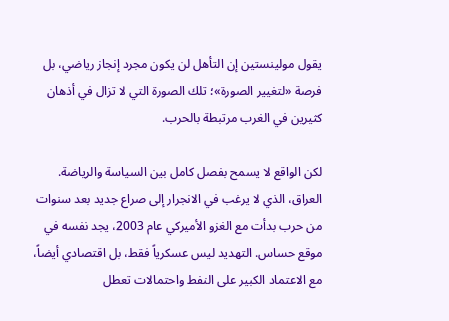يقول مولينستين إن التأهل لن يكون مجرد إنجاز رياضي، بل فرصة «لتغيير الصورة»؛ تلك الصورة التي لا تزال في أذهان كثيرين في الغرب مرتبطة بالحرب.

لكن الواقع لا يسمح بفصل كامل بين السياسة والرياضة. العراق، الذي لا يرغب في الانجرار إلى صراع جديد بعد سنوات من حرب بدأت مع الغزو الأميركي عام 2003، يجد نفسه في موقع حساس. التهديد ليس عسكرياً فقط، بل اقتصادي أيضاً، مع الاعتماد الكبير على النفط واحتمالات تعطل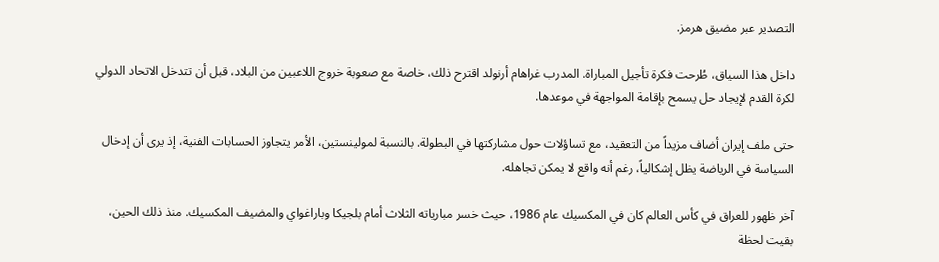التصدير عبر مضيق هرمز.

داخل هذا السياق، طُرحت فكرة تأجيل المباراة. المدرب غراهام أرنولد اقترح ذلك، خاصة مع صعوبة خروج اللاعبين من البلاد، قبل أن تتدخل الاتحاد الدولي لكرة القدم لإيجاد حل يسمح بإقامة المواجهة في موعدها.

حتى ملف إيران أضاف مزيداً من التعقيد، مع تساؤلات حول مشاركتها في البطولة. بالنسبة لمولينستين، الأمر يتجاوز الحسابات الفنية، إذ يرى أن إدخال السياسة في الرياضة يظل إشكالياً، رغم أنه واقع لا يمكن تجاهله.

آخر ظهور للعراق في كأس العالم كان في المكسيك عام 1986، حيث خسر مبارياته الثلاث أمام بلجيكا وباراغواي والمضيف المكسيك. منذ ذلك الحين، بقيت لحظة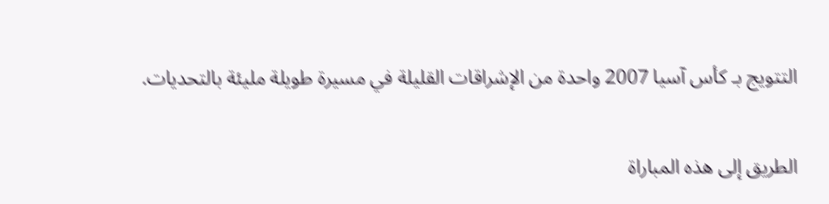التتويج بـ كأس آسيا 2007 واحدة من الإشراقات القليلة في مسيرة طويلة مليئة بالتحديات.

الطريق إلى هذه المباراة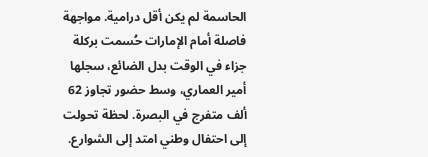الحاسمة لم يكن أقل درامية. مواجهة فاصلة أمام الإمارات حُسمت بركلة جزاء في الوقت بدل الضائع، سجلها أمير العماري، وسط حضور تجاوز 62 ألف متفرج في البصرة. لحظة تحولت إلى احتفال وطني امتد إلى الشوارع.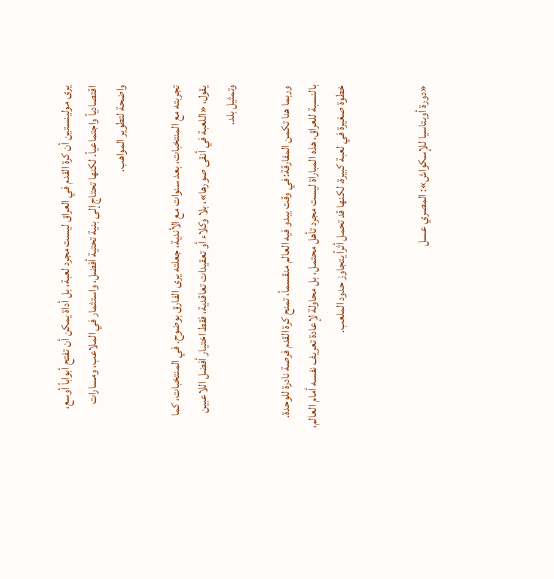يرى مولينستين أن كرة القدم في العراق ليست مجرد لعبة، بل أداة يمكن أن تفتح أبواباً أوسع، اقتصادياً واجتماعياً. لكنها تحتاج إلى بنية تحتية أفضل، واستثمار في الملاعب، ومسارات واضحة لتطوير المواهب.

تجربته مع المنتخبات، بعد سنوات مع الأندية، جعلته يرى الفارق بوضوح. في المنتخبات، كما يقول، «اللعبة في أنقى صورها»، بلا وكلاء أو تعقيدات تعاقدية، فقط اختيار أفضل اللاعبين وتمثيل بلد.

وربما هنا تكمن المفارقة: في وقت يبدو فيه العالم منقسماً، تمنح كرة القدم فرصة نادرة للوحدة. بالنسبة للعراق، هذه المباراة ليست مجرد تأهل محتمل، بل محاولة لإعادة تعريف نفسه أمام العالم، خطوة صغيرة في لعبة كبيرة، لكنها قد تحمل أثراً يتجاوز حدود الملعب.


«دورة أوبتاسيا للإسكواش»: المصري عسل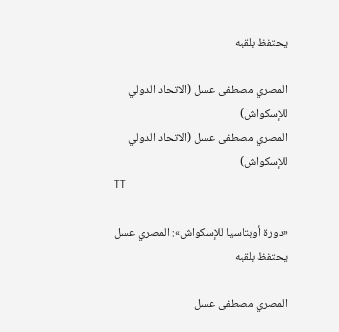يحتفظ بلقبه

المصري مصطفى عسل (الاتحاد الدولي للإسكواش)
المصري مصطفى عسل (الاتحاد الدولي للإسكواش)
TT

«دورة أوبتاسيا للإسكواش»: المصري عسل يحتفظ بلقبه

المصري مصطفى عسل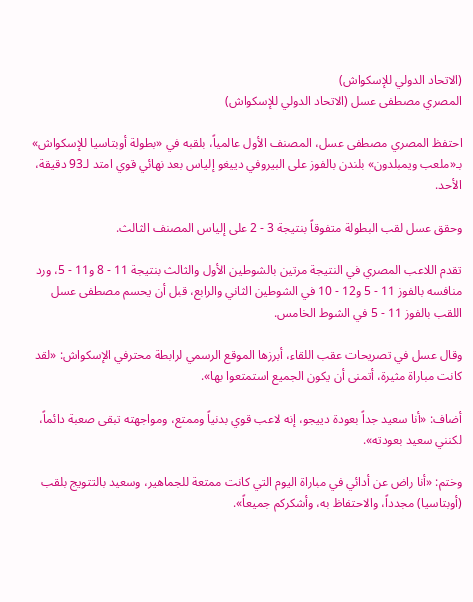(الاتحاد الدولي للإسكواش)
المصري مصطفى عسل (الاتحاد الدولي للإسكواش)

احتفظ المصري مصطفى عسل، المصنف الأول عالمياً، بلقبه في «بطولة أوبتاسيا للإسكواش» بـ«ملعب ويمبلدون» بلندن بالفوز على البيروفي دييغو إلياس بعد نهائي قوي امتد لـ93 دقيقة، الأحد.

وحقق عسل لقب البطولة متفوقاً بنتيجة 3 - 2 على إلياس المصنف الثالث.

تقدم اللاعب المصري في النتيجة مرتين بالشوطين الأول والثالث بنتيجة 11 - 8 و11 - 5، ورد منافسه بالفوز 11 - 5 و12 - 10 في الشوطين الثاني والرابع، قبل أن يحسم مصطفى عسل اللقب بالفوز 11 - 5 في الشوط الخامس.

وقال عسل في تصريحات عقب اللقاء، أبرزها الموقع الرسمي لرابطة محترفي الإسكواش: «لقد كانت مباراة مثيرة، أتمنى أن يكون الجميع استمتعوا بها».

أضاف: «أنا سعيد جداً بعودة دييجو، إنه لاعب قوي بدنياً وممتع، ومواجهته تبقى صعبة دائماً، لكنني سعيد بعودته».

وختم: «أنا راض عن أدائي في مباراة اليوم التي كانت ممتعة للجماهير، وسعيد بالتتويج بلقب (أوبتاسيا) مجدداً، والاحتفاظ به، وأشكركم جميعاً».